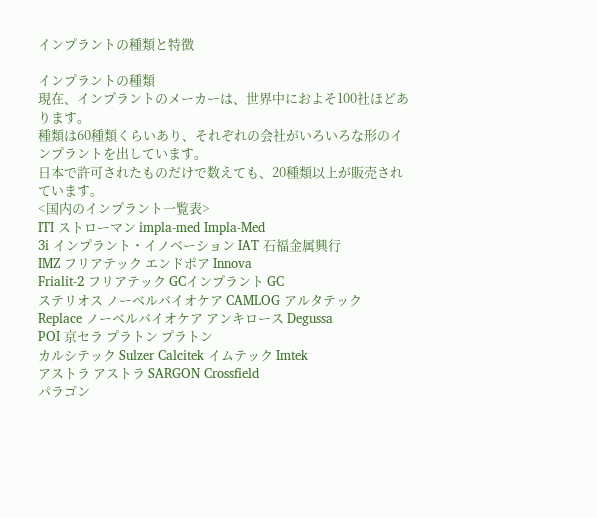インプラントの種類と特徴

インプラントの種類
現在、インプラントのメーカーは、世界中におよそ100社ほどあります。
種類は60種類くらいあり、それぞれの会社がいろいろな形のインプラントを出しています。
日本で許可されたものだけで数えても、20種類以上が販売されています。
<国内のインプラント一覧表>
ITI ストローマン impla-med Impla-Med
3i インプラント・イノベーション IAT 石福金属興行
IMZ フリアテック エンドポア Innova
Frialit-2 フリアテック GCインプラント GC
ステリオス ノーベルバイオケア CAMLOG アルタテック
Replace ノーベルバイオケア アンキロース Degussa
POI 京セラ プラトン プラトン
カルシテック Sulzer Calcitek イムテック Imtek
アストラ アストラ SARGON Crossfield
パラゴン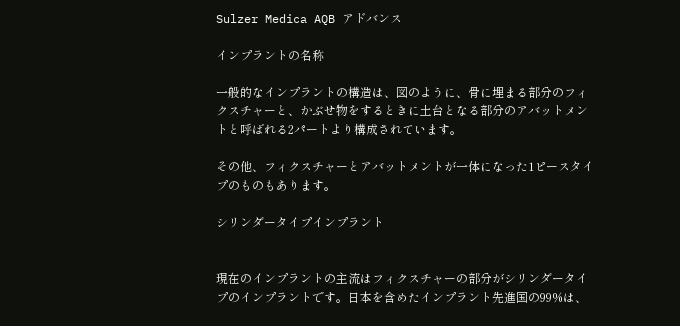Sulzer Medica AQB アドバンス

インプラントの名称

一般的なインプラントの構造は、図のように、骨に埋まる部分のフィクスチャーと、かぶせ物をするときに土台となる部分のアバットメントと呼ばれる2パートより構成されています。

その他、フィクスチャーとアバットメントが一体になった1ピースタイプのものもあります。

シリンダータイプインプラント


現在のインプラントの主流はフィクスチャーの部分がシリンダータイプのインプラントです。日本を含めたインプラント先進国の99%は、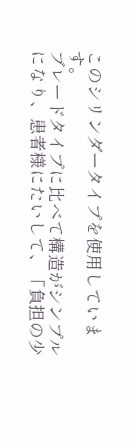このシリンダータイプを使用しています。
ブレードタイプに比べて構造がシンプルになり、患者様にたいして、「負担の少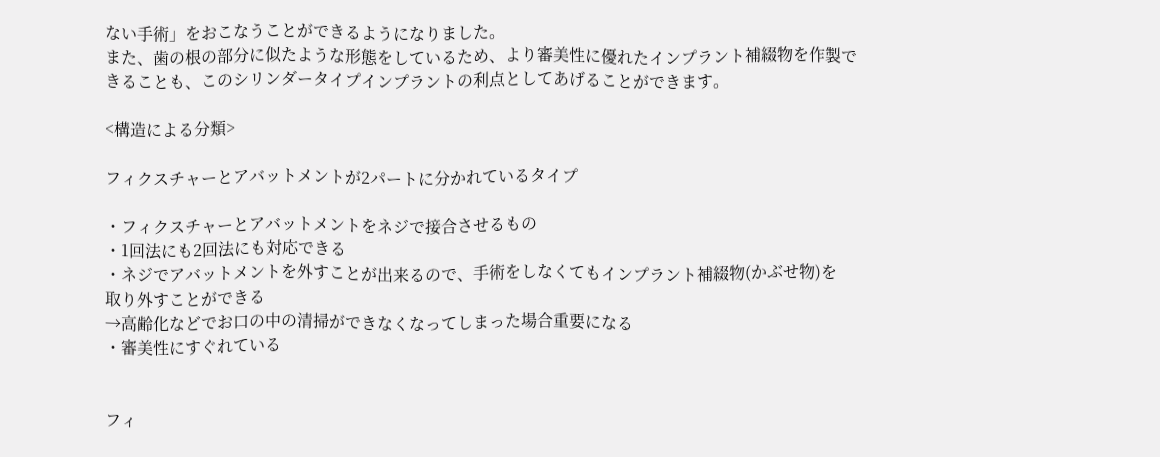ない手術」をおこなうことができるようになりました。
また、歯の根の部分に似たような形態をしているため、より審美性に優れたインプラント補綴物を作製できることも、このシリンダータイプインプラントの利点としてあげることができます。

<構造による分類>

フィクスチャーとアバットメントが2パートに分かれているタイプ

・フィクスチャーとアバットメントをネジで接合させるもの
・1回法にも2回法にも対応できる
・ネジでアバットメントを外すことが出来るので、手術をしなくてもインプラント補綴物(かぶせ物)を
取り外すことができる
→高齢化などでお口の中の清掃ができなくなってしまった場合重要になる
・審美性にすぐれている


フィ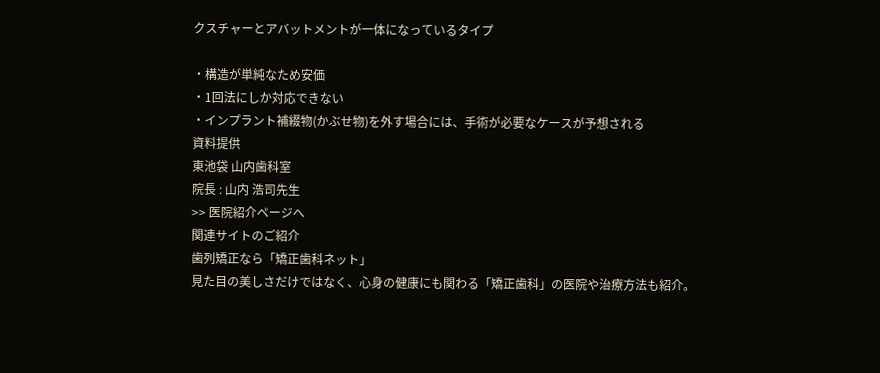クスチャーとアバットメントが一体になっているタイプ

・構造が単純なため安価
・1回法にしか対応できない
・インプラント補綴物(かぶせ物)を外す場合には、手術が必要なケースが予想される
資料提供
東池袋 山内歯科室
院長 : 山内 浩司先生
>> 医院紹介ページへ
関連サイトのご紹介
歯列矯正なら「矯正歯科ネット」
見た目の美しさだけではなく、心身の健康にも関わる「矯正歯科」の医院や治療方法も紹介。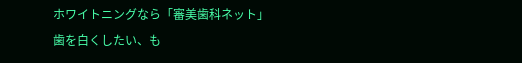ホワイトニングなら「審美歯科ネット」
歯を白くしたい、も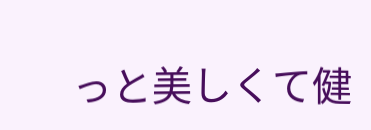っと美しくて健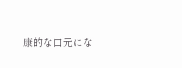康的な口元にな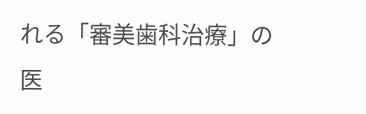れる「審美歯科治療」の医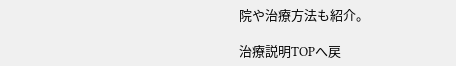院や治療方法も紹介。

治療説明TOPへ戻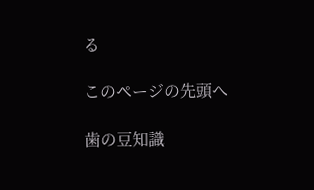る

このページの先頭へ

歯の豆知識